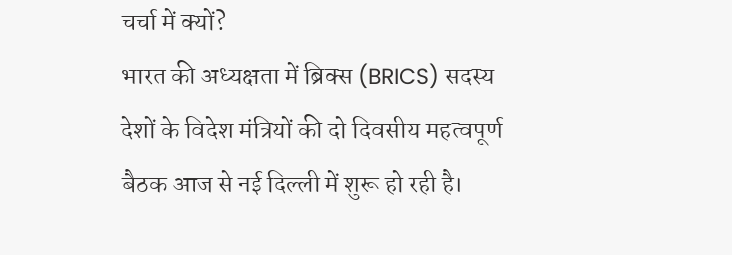चर्चा में क्यों?
भारत की अध्यक्षता में ब्रिक्स (BRICS) सदस्य देशों के विदेश मंत्रियों की दो दिवसीय महत्वपूर्ण बैठक आज से नई दिल्ली में शुरू हो रही है।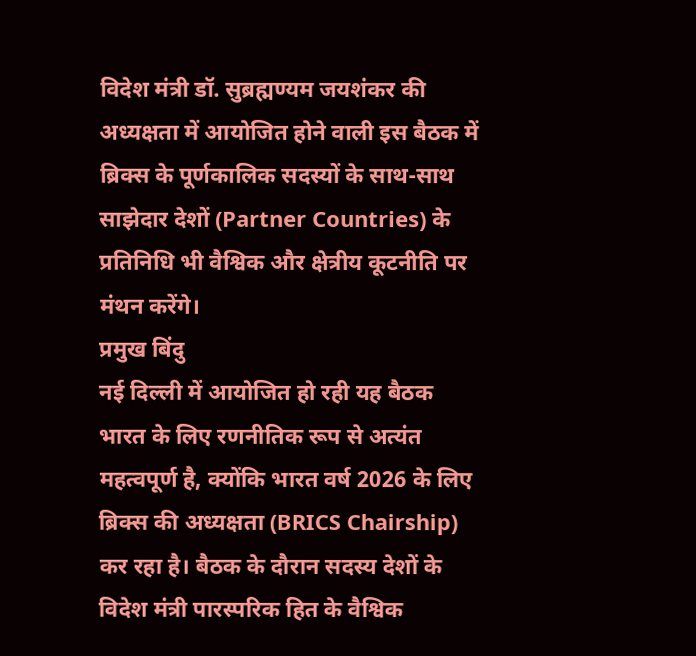विदेश मंत्री डॉ. सुब्रह्मण्यम जयशंकर की अध्यक्षता में आयोजित होने वाली इस बैठक में ब्रिक्स के पूर्णकालिक सदस्यों के साथ-साथ साझेदार देशों (Partner Countries) के प्रतिनिधि भी वैश्विक और क्षेत्रीय कूटनीति पर मंथन करेंगे।
प्रमुख बिंदु
नई दिल्ली में आयोजित हो रही यह बैठक भारत के लिए रणनीतिक रूप से अत्यंत महत्वपूर्ण है, क्योंकि भारत वर्ष 2026 के लिए ब्रिक्स की अध्यक्षता (BRICS Chairship) कर रहा है। बैठक के दौरान सदस्य देशों के विदेश मंत्री पारस्परिक हित के वैश्विक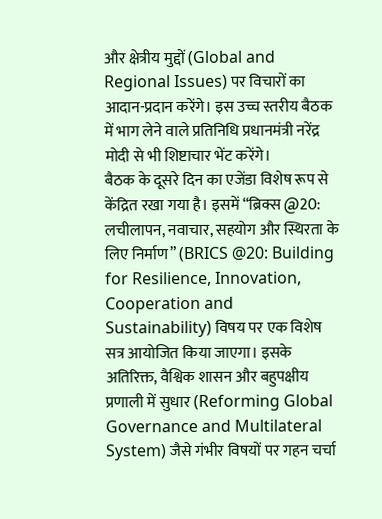और क्षेत्रीय मुद्दों (Global and Regional Issues) पर विचारों का आदान-प्रदान करेंगे। इस उच्च स्तरीय बैठक में भाग लेने वाले प्रतिनिधि प्रधानमंत्री नरेंद्र मोदी से भी शिष्टाचार भेंट करेंगे।
बैठक के दूसरे दिन का एजेंडा विशेष रूप से केंद्रित रखा गया है। इसमें “ब्रिक्स @20: लचीलापन, नवाचार, सहयोग और स्थिरता के लिए निर्माण” (BRICS @20: Building for Resilience, Innovation, Cooperation and Sustainability) विषय पर एक विशेष सत्र आयोजित किया जाएगा। इसके अतिरिक्त, वैश्विक शासन और बहुपक्षीय प्रणाली में सुधार (Reforming Global Governance and Multilateral System) जैसे गंभीर विषयों पर गहन चर्चा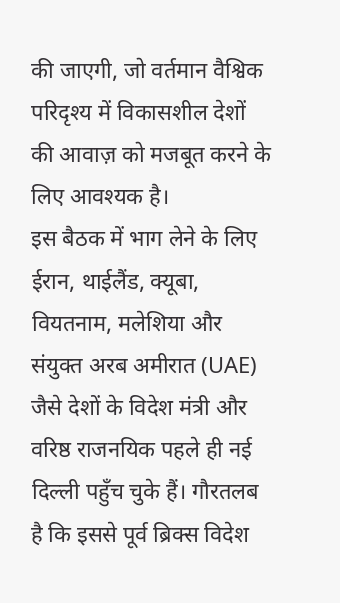की जाएगी, जो वर्तमान वैश्विक परिदृश्य में विकासशील देशों की आवाज़ को मजबूत करने के लिए आवश्यक है।
इस बैठक में भाग लेने के लिए ईरान, थाईलैंड, क्यूबा, वियतनाम, मलेशिया और संयुक्त अरब अमीरात (UAE) जैसे देशों के विदेश मंत्री और वरिष्ठ राजनयिक पहले ही नई दिल्ली पहुँच चुके हैं। गौरतलब है कि इससे पूर्व ब्रिक्स विदेश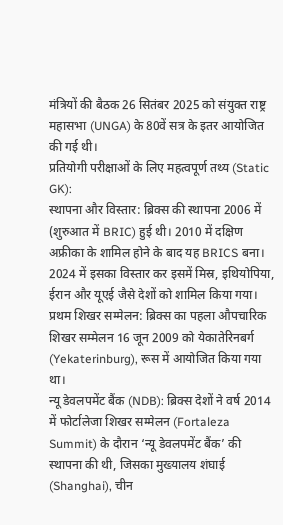मंत्रियों की बैठक 26 सितंबर 2025 को संयुक्त राष्ट्र महासभा (UNGA) के 80वें सत्र के इतर आयोजित की गई थी।
प्रतियोगी परीक्षाओं के लिए महत्वपूर्ण तथ्य (Static GK):
स्थापना और विस्तार: ब्रिक्स की स्थापना 2006 में (शुरुआत में BRIC) हुई थी। 2010 में दक्षिण अफ्रीका के शामिल होने के बाद यह BRICS बना। 2024 में इसका विस्तार कर इसमें मिस्र, इथियोपिया, ईरान और यूएई जैसे देशों को शामिल किया गया।
प्रथम शिखर सम्मेलन: ब्रिक्स का पहला औपचारिक शिखर सम्मेलन 16 जून 2009 को येकातेरिनबर्ग (Yekaterinburg), रूस में आयोजित किया गया था।
न्यू डेवलपमेंट बैंक (NDB): ब्रिक्स देशों ने वर्ष 2014 में फोर्टालेजा शिखर सम्मेलन (Fortaleza Summit) के दौरान ‘न्यू डेवलपमेंट बैंक’ की स्थापना की थी, जिसका मुख्यालय शंघाई (Shanghai), चीन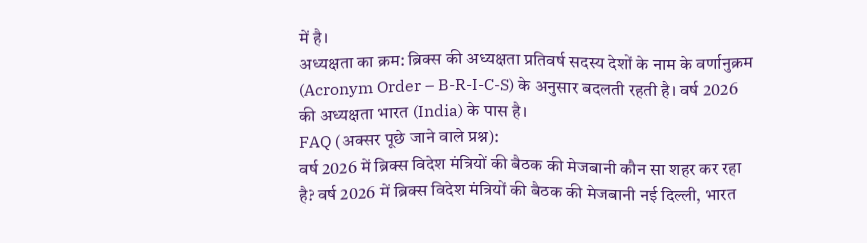में है।
अध्यक्षता का क्रम: ब्रिक्स की अध्यक्षता प्रतिवर्ष सदस्य देशों के नाम के वर्णानुक्रम (Acronym Order – B-R-I-C-S) के अनुसार बदलती रहती है। वर्ष 2026 की अध्यक्षता भारत (India) के पास है।
FAQ (अक्सर पूछे जाने वाले प्रश्न):
वर्ष 2026 में ब्रिक्स विदेश मंत्रियों की बैठक की मेजबानी कौन सा शहर कर रहा है? वर्ष 2026 में ब्रिक्स विदेश मंत्रियों की बैठक की मेजबानी नई दिल्ली, भारत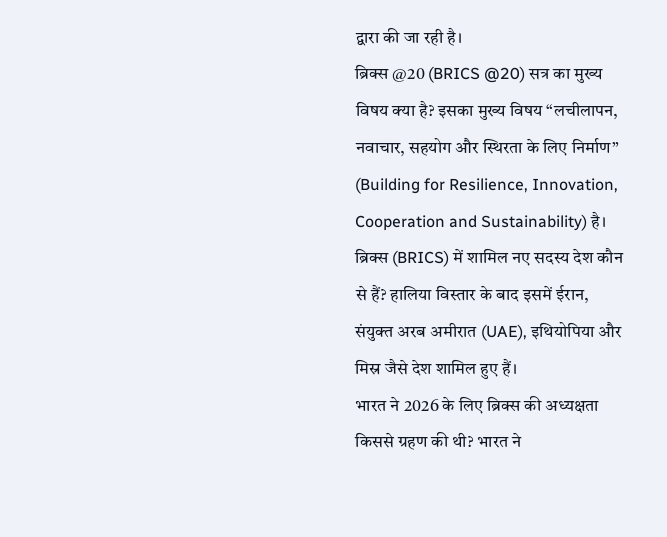द्वारा की जा रही है।
ब्रिक्स @20 (BRICS @20) सत्र का मुख्य विषय क्या है? इसका मुख्य विषय “लचीलापन, नवाचार, सहयोग और स्थिरता के लिए निर्माण” (Building for Resilience, Innovation, Cooperation and Sustainability) है।
ब्रिक्स (BRICS) में शामिल नए सदस्य देश कौन से हैं? हालिया विस्तार के बाद इसमें ईरान, संयुक्त अरब अमीरात (UAE), इथियोपिया और मिस्र जैसे देश शामिल हुए हैं।
भारत ने 2026 के लिए ब्रिक्स की अध्यक्षता किससे ग्रहण की थी? भारत ने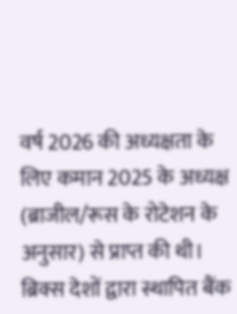वर्ष 2026 की अध्यक्षता के लिए कमान 2025 के अध्यक्ष (ब्राजील/रूस के रोटेशन के अनुसार) से प्राप्त की थी।
ब्रिक्स देशों द्वारा स्थापित बैंक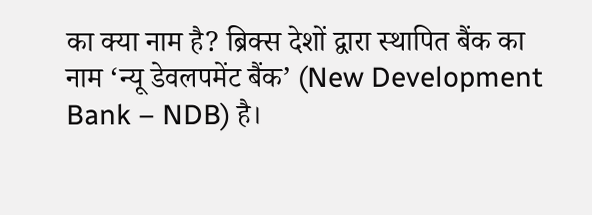का क्या नाम है? ब्रिक्स देशों द्वारा स्थापित बैंक का नाम ‘न्यू डेवलपमेंट बैंक’ (New Development Bank – NDB) है।